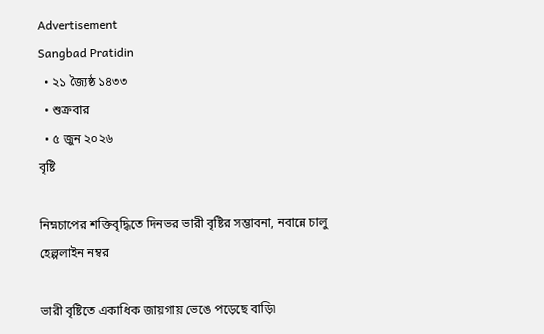Advertisement
Sangbad Pratidin
  • ২১ জ্যৈষ্ঠ ১৪৩৩
  • শুক্রবার
  • ৫ জুন ২০২৬
বৃষ্টি

নিম্নচাপের শক্তিবৃদ্ধিতে দিনভর ভারী বৃষ্টির সম্ভাবনা, নবান্নে চালু হেল্পলাইন নম্বর

ভারী বৃষ্টিতে একাধিক জায়গায় ভেঙে পড়েছে বাড়ি৷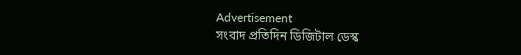Advertisement
সংবাদ প্রতিদিন ডিজিটাল ডেস্ক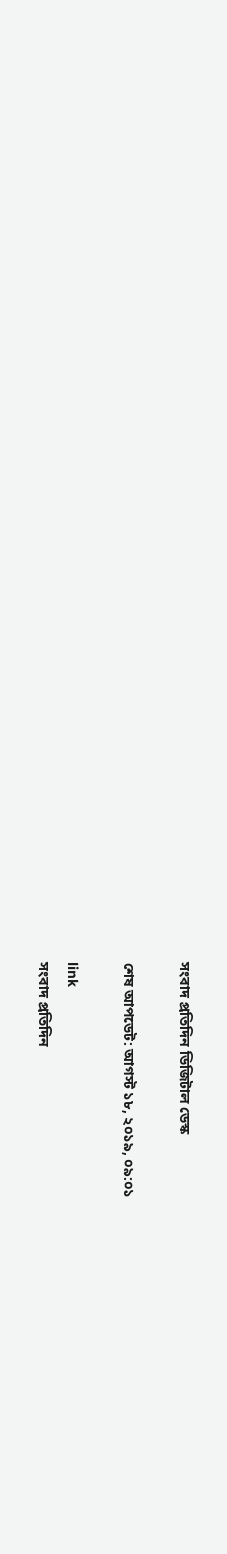সংবাদ প্রতিদিন ডিজিটাল ডেস্ক

শেষ আপডেট: আগস্ট ১৮, ২০১৯, ০৯:০১

link
সংবাদ প্রতিদিন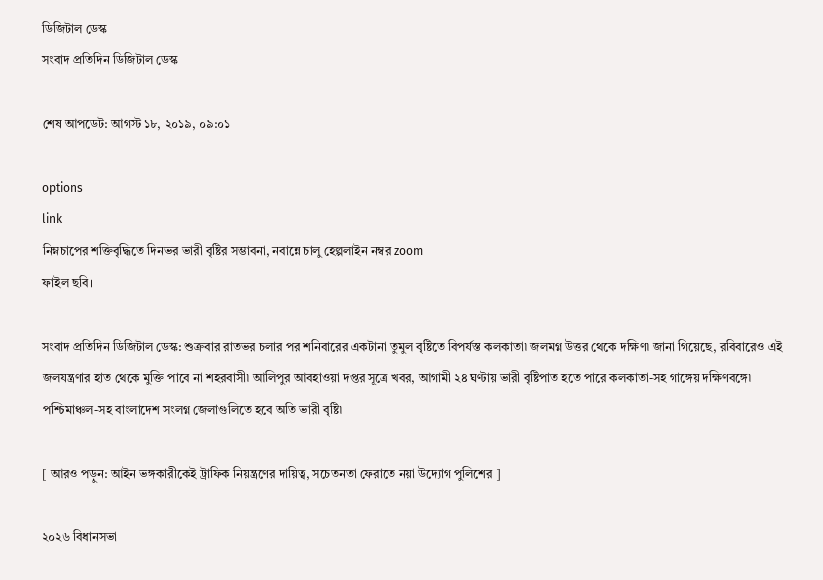ডিজিটাল ডেস্ক
সংবাদ প্রতিদিন ডিজিটাল ডেস্ক

শেষ আপডেট: আগস্ট ১৮, ২০১৯, ০৯:০১

options
link
নিম্নচাপের শক্তিবৃদ্ধিতে দিনভর ভারী বৃষ্টির সম্ভাবনা, নবান্নে চালু হেল্পলাইন নম্বর zoom
ফাইল ছবি।

সংবাদ প্রতিদিন ডিজিটাল ডেস্ক: শুক্রবার রাতভর চলার পর শনিবারের একটানা তুমুল বৃষ্টিতে বিপর্যস্ত কলকাতা৷ জলমগ্ন উত্তর থেকে দক্ষিণ৷ জানা গিয়েছে, রবিবারেও এই জলযন্ত্রণার হাত থেকে মুক্তি পাবে না শহরবাসী৷ আলিপুর আবহাওয়া দপ্তর সূত্রে খবর, আগামী ২৪ ঘণ্টায় ভারী বৃষ্টিপাত হতে পারে কলকাতা-সহ গাঙ্গেয় দক্ষিণবঙ্গে৷ পশ্চিমাঞ্চল-সহ বাংলাদেশ সংলগ্ন জেলাগুলিতে হবে অতি ভারী বৃষ্টি৷

[ আরও পড়ুন: আইন ভঙ্গকারীকেই ট্রাফিক নিয়ন্ত্রণের দায়িত্ব, সচেতনতা ফেরাতে নয়া উদ্যোগ পুলিশের ]

২০২৬ বিধানসভা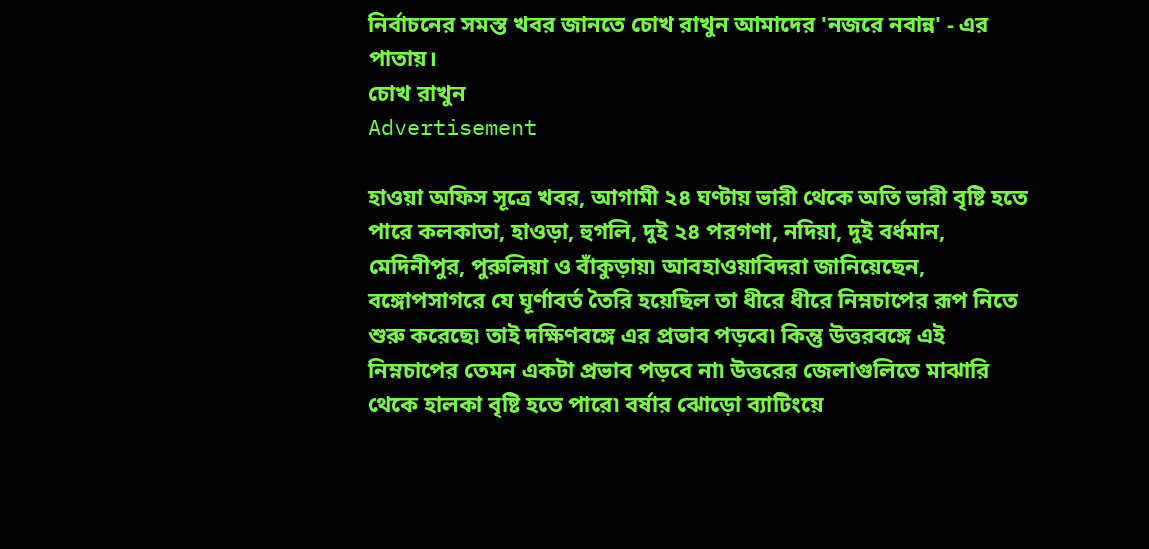নির্বাচনের সমস্ত খবর জানতে চোখ রাখুন আমাদের 'নজরে নবান্ন' - এর পাতায়।
চোখ রাখুন
Advertisement

হাওয়া অফিস সূত্রে খবর, আগামী ২৪ ঘণ্টায় ভারী থেকে অতি ভারী বৃষ্টি হতে পারে কলকাতা, হাওড়া, হুগলি, দুই ২৪ পরগণা, নদিয়া, দুই বর্ধমান, মেদিনীপুর, পুরুলিয়া ও বাঁকুড়ায়৷ আবহাওয়াবিদরা জানিয়েছেন, বঙ্গোপসাগরে যে ঘূর্ণাবর্ত তৈরি হয়েছিল তা ধীরে ধীরে নিম্নচাপের রূপ নিতে শুরু করেছে৷ তাই দক্ষিণবঙ্গে এর প্রভাব পড়বে৷ কিন্তু উত্তরবঙ্গে এই নিম্নচাপের তেমন একটা প্রভাব পড়বে না৷ উত্তরের জেলাগুলিতে মাঝারি থেকে হালকা বৃষ্টি হতে পারে৷ বর্ষার ঝোড়ো ব্যাটিংয়ে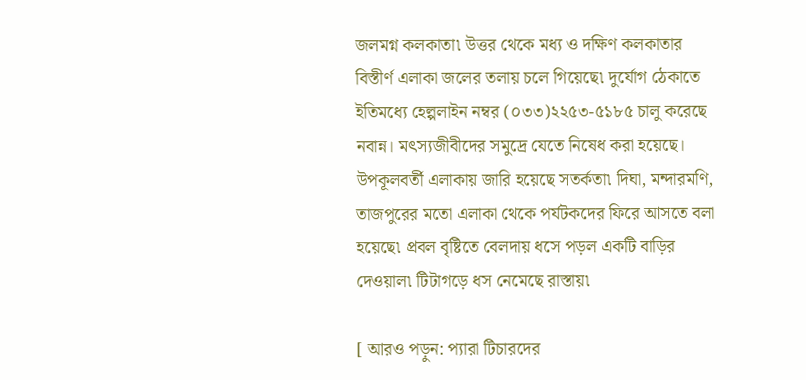জলমগ্ন কলকাতা৷ উত্তর থেকে মধ্য ও দক্ষিণ কলকাতার বিস্তীর্ণ এলাকা জলের তলায় চলে গিয়েছে৷ দুর্যোগ ঠেকাতে ইতিমধ্যে হেল্পলাইন নম্বর (০৩৩)২২৫৩-৫১৮৫ চালু করেছে নবান্ন। মৎস্যজীবীদের সমুদ্রে যেতে নিষেধ করা হয়েছে। উপকূলবর্তী এলাকায় জারি হয়েছে সতর্কতা৷ দিঘা, মন্দারমণি, তাজপুরের মতো এলাকা থেকে পর্যটকদের ফিরে আসতে বলা হয়েছে৷ প্রবল বৃষ্টিতে বেলদায় ধসে পড়ল একটি বাড়ির দেওয়াল৷ টিটাগড়ে ধস নেমেছে রাস্তায়৷

[ আরও পড়ুন: প্যারা টিচারদের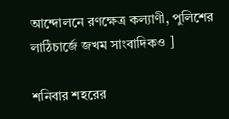আন্দোলনে রণক্ষেত্র কল্যাণী, পুলিশের লাঠিচার্জে জখম সাংবাদিকও ]

শনিবার শহরের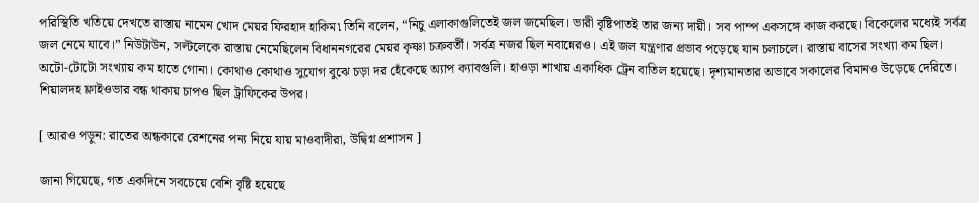পরিস্থিতি খতিয়ে দেখতে রাস্তায় নামেন খোদ মেয়র ফিরহাদ হাকিম৷ তিনি বলেন, “নিচু এলাকাগুলিতেই জল জমেছিল। ভারী বৃষ্টিপাতই তার জন্য দায়ী। সব পাম্প একসঙ্গে কাজ করছে। বিকেলের মধ্যেই সর্বত্র জল নেমে যাবে।” নিউটাউন, সল্টলেকে রাস্তায় নেমেছিলেন বিধাননগরের মেয়র কৃষ্ণা চক্রবর্তী। সর্বত্র নজর ছিল নবান্নেরও। এই জল যন্ত্রণার প্রভাব পড়েছে যান চলাচলে। রাস্তায় বাসের সংখ্যা কম ছিল। অটো-টোটো সংখ্যায় কম হাতে গোনা। কোথাও কোথাও সুযোগ বুঝে চড়া দর হেঁকেছে অ্যাপ ক্যাবগুলি। হাওড়া শাখায় একাধিক ট্রেন বাতিল হয়েছে। দৃশ্যমানতার অভাবে সকালের বিমানও উড়েছে দেরিতে। শিয়ালদহ ফ্লাইওভার বন্ধ থাকায় চাপও ছিল ট্রাফিকের উপর।

[ আরও পড়ুন: রাতের অন্ধকারে রেশনের পন্য নিয়ে যায় মাওবাদীরা, উদ্বিগ্ন প্রশাসন ]

জানা গিয়েছে, গত একদিনে সবচেয়ে বেশি বৃষ্টি হয়েছে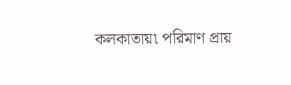কলকাতায়৷ পরিমাণ প্রায়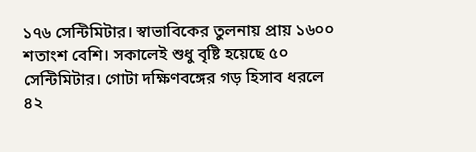১৭৬ সেন্টিমিটার। স্বাভাবিকের তুলনায় প্রায় ১৬০০ শতাংশ বেশি। সকালেই শুধু বৃষ্টি হয়েছে ৫০ সেন্টিমিটার। গোটা দক্ষিণবঙ্গের গড় হিসাব ধরলে ৪২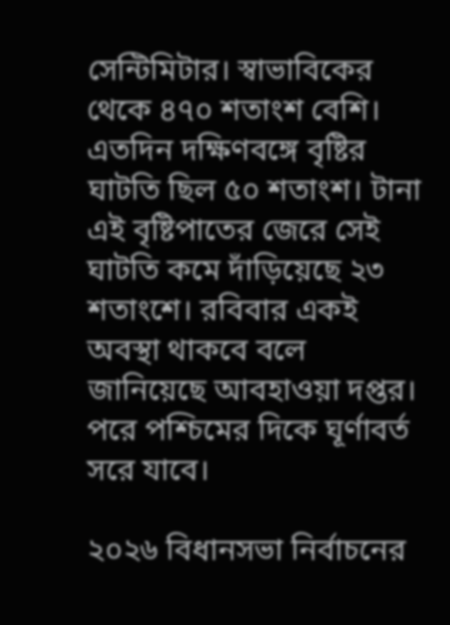সেন্টিমিটার। স্বাভাবিকের থেকে ৪৭০ শতাংশ বেশি। এতদিন দক্ষিণবঙ্গে বৃষ্টির ঘাটতি ছিল ৫০ শতাংশ। টানা এই বৃষ্টিপাতের জেরে সেই ঘাটতি কমে দাঁড়িয়েছে ২৩ শতাংশে। রবিবার একই অবস্থা থাকবে বলে জানিয়েছে আবহাওয়া দপ্তর। পরে পশ্চিমের দিকে ঘূর্ণাবর্ত সরে যাবে।

২০২৬ বিধানসভা নির্বাচনের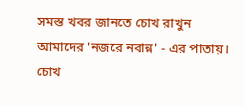সমস্ত খবর জানতে চোখ রাখুন আমাদের 'নজরে নবান্ন' - এর পাতায়।
চোখ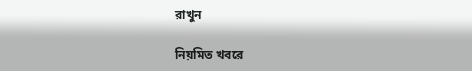রাখুন

নিয়মিত খবরে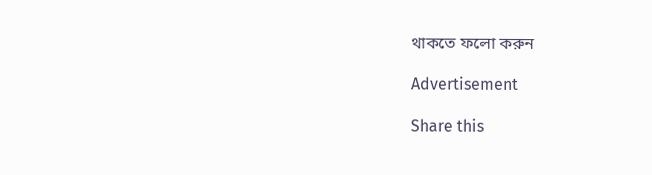থাকতে ফলো করুন

Advertisement

Share this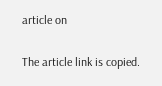article on

The article link is copied.